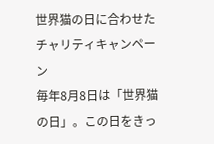世界猫の日に合わせたチャリティキャンペーン
毎年8月8日は「世界猫の日」。この日をきっ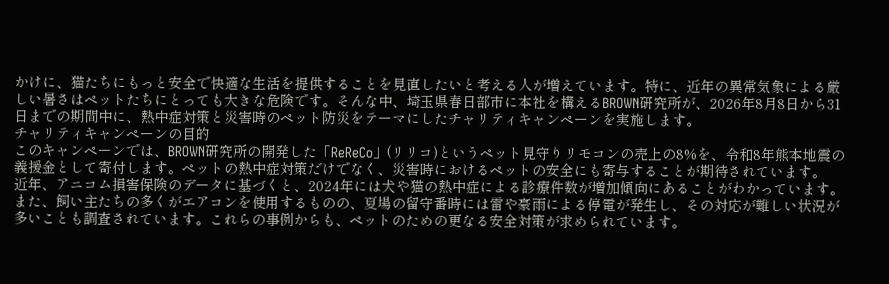かけに、猫たちにもっと安全で快適な生活を提供することを見直したいと考える人が増えています。特に、近年の異常気象による厳しい暑さはペットたちにとっても大きな危険です。そんな中、埼玉県春日部市に本社を構えるBROWN研究所が、2026年8月8日から31日までの期間中に、熱中症対策と災害時のペット防災をテーマにしたチャリティキャンペーンを実施します。
チャリティキャンペーンの目的
このキャンペーンでは、BROWN研究所の開発した「ReReCo」(リリコ)というペット見守りリモコンの売上の8%を、令和8年熊本地震の義援金として寄付します。ペットの熱中症対策だけでなく、災害時におけるペットの安全にも寄与することが期待されています。
近年、アニコム損害保険のデータに基づくと、2024年には犬や猫の熱中症による診療件数が増加傾向にあることがわかっています。また、飼い主たちの多くがエアコンを使用するものの、夏場の留守番時には雷や豪雨による停電が発生し、その対応が難しい状況が多いことも調査されています。これらの事例からも、ペットのための更なる安全対策が求められています。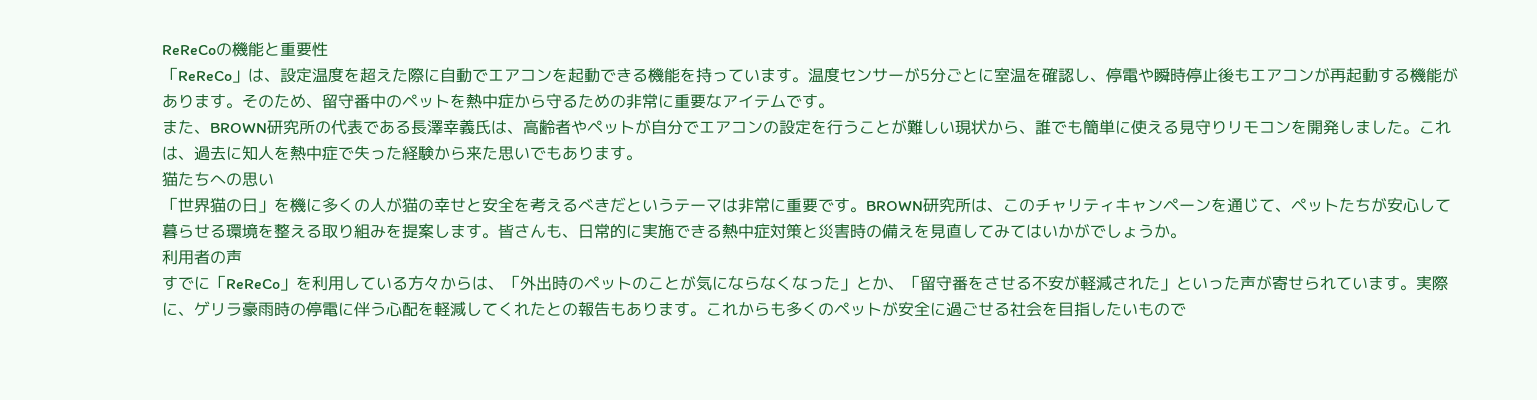ReReCoの機能と重要性
「ReReCo」は、設定温度を超えた際に自動でエアコンを起動できる機能を持っています。温度センサーが5分ごとに室温を確認し、停電や瞬時停止後もエアコンが再起動する機能があります。そのため、留守番中のペットを熱中症から守るための非常に重要なアイテムです。
また、BROWN研究所の代表である長澤幸義氏は、高齢者やペットが自分でエアコンの設定を行うことが難しい現状から、誰でも簡単に使える見守りリモコンを開発しました。これは、過去に知人を熱中症で失った経験から来た思いでもあります。
猫たちへの思い
「世界猫の日」を機に多くの人が猫の幸せと安全を考えるべきだというテーマは非常に重要です。BROWN研究所は、このチャリティキャンペーンを通じて、ペットたちが安心して暮らせる環境を整える取り組みを提案します。皆さんも、日常的に実施できる熱中症対策と災害時の備えを見直してみてはいかがでしょうか。
利用者の声
すでに「ReReCo」を利用している方々からは、「外出時のペットのことが気にならなくなった」とか、「留守番をさせる不安が軽減された」といった声が寄せられています。実際に、ゲリラ豪雨時の停電に伴う心配を軽減してくれたとの報告もあります。これからも多くのペットが安全に過ごせる社会を目指したいもので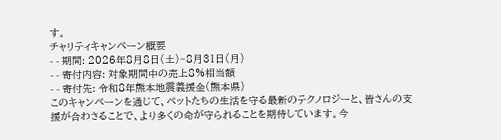す。
チャリティキャンペーン概要
- - 期間: 2026年8月8日(土)~8月31日(月)
- - 寄付内容: 対象期間中の売上8%相当額
- - 寄付先: 令和8年熊本地震義援金(熊本県)
このキャンペーンを通じて、ペットたちの生活を守る最新のテクノロジーと、皆さんの支援が合わさることで、より多くの命が守られることを期待しています。今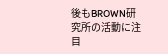後もBROWN研究所の活動に注目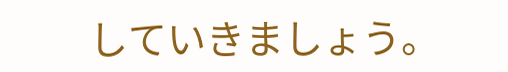していきましょう。